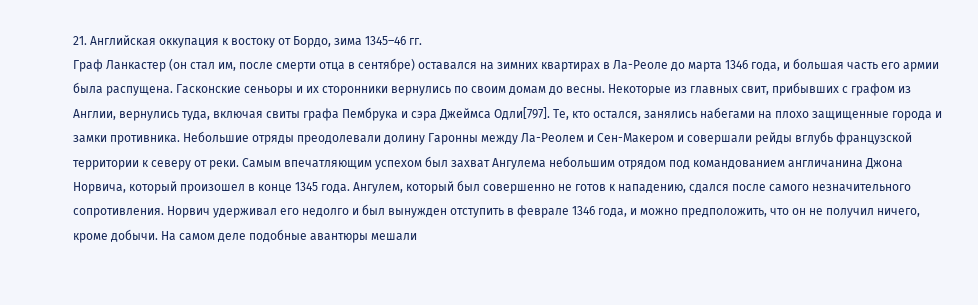21. Английская оккупация к востоку от Бордо, зима 1345–46 гг.
Граф Ланкастер (он стал им, после смерти отца в сентябре) оставался на зимних квартирах в Ла-Реоле до марта 1346 года, и большая часть его армии была распущена. Гасконские сеньоры и их сторонники вернулись по своим домам до весны. Некоторые из главных свит, прибывших с графом из Англии, вернулись туда, включая свиты графа Пембрука и сэра Джеймса Одли[797]. Те, кто остался, занялись набегами на плохо защищенные города и замки противника. Небольшие отряды преодолевали долину Гаронны между Ла-Реолем и Сен-Макером и совершали рейды вглубь французской территории к северу от реки. Самым впечатляющим успехом был захват Ангулема небольшим отрядом под командованием англичанина Джона Норвича, который произошел в конце 1345 года. Ангулем, который был совершенно не готов к нападению, сдался после самого незначительного сопротивления. Норвич удерживал его недолго и был вынужден отступить в феврале 1346 года, и можно предположить, что он не получил ничего, кроме добычи. На самом деле подобные авантюры мешали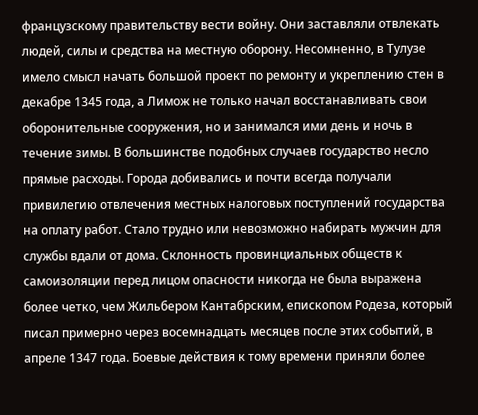французскому правительству вести войну. Они заставляли отвлекать людей, силы и средства на местную оборону. Несомненно, в Тулузе имело смысл начать большой проект по ремонту и укреплению стен в декабре 1345 года, а Лимож не только начал восстанавливать свои оборонительные сооружения, но и занимался ими день и ночь в течение зимы. В большинстве подобных случаев государство несло прямые расходы. Города добивались и почти всегда получали привилегию отвлечения местных налоговых поступлений государства на оплату работ. Стало трудно или невозможно набирать мужчин для службы вдали от дома. Склонность провинциальных обществ к самоизоляции перед лицом опасности никогда не была выражена более четко, чем Жильбером Кантабрским, епископом Родеза, который писал примерно через восемнадцать месяцев после этих событий, в апреле 1347 года. Боевые действия к тому времени приняли более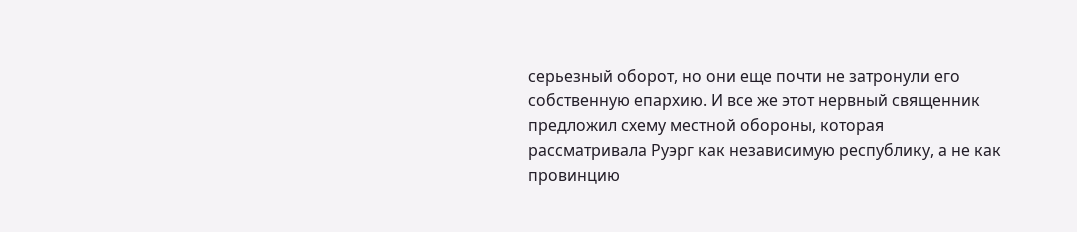серьезный оборот, но они еще почти не затронули его собственную епархию. И все же этот нервный священник предложил схему местной обороны, которая рассматривала Руэрг как независимую республику, а не как провинцию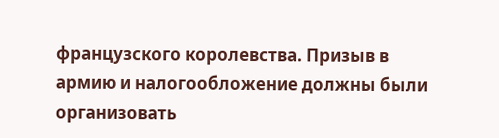французского королевства. Призыв в армию и налогообложение должны были организовать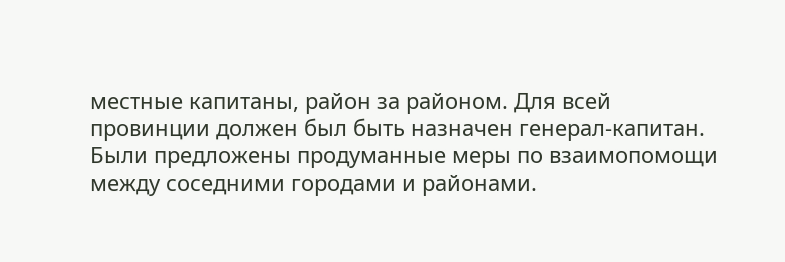местные капитаны, район за районом. Для всей провинции должен был быть назначен генерал-капитан. Были предложены продуманные меры по взаимопомощи между соседними городами и районами.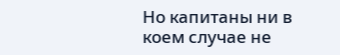Но капитаны ни в коем случае не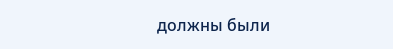должны были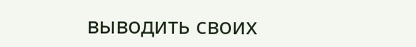выводить своих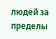людей за пределы